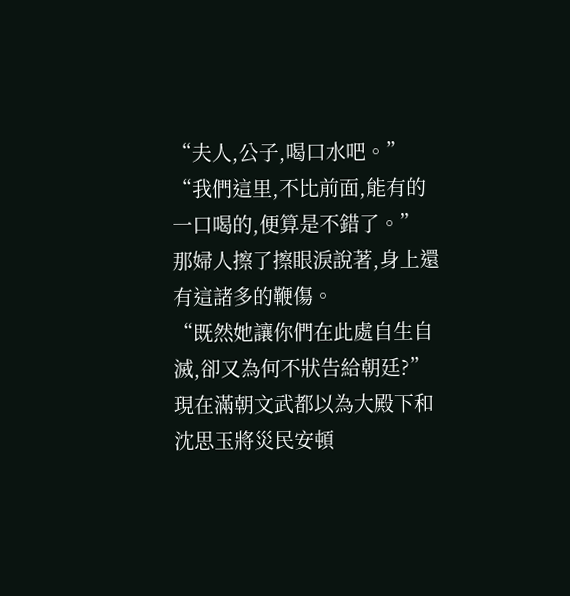“夫人,公子,喝口水吧。”
“我們這里,不比前面,能有的一口喝的,便算是不錯了。”
那婦人擦了擦眼淚說著,身上還有這諸多的鞭傷。
“既然她讓你們在此處自生自滅,卻又為何不狀告給朝廷?”
現在滿朝文武都以為大殿下和沈思玉將災民安頓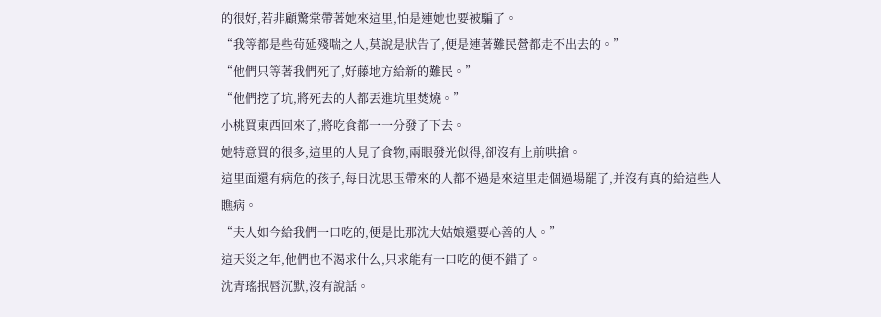的很好,若非顧驚棠帶著她來這里,怕是連她也要被騙了。
“我等都是些茍延殘喘之人,莫說是狀告了,便是連著難民營都走不出去的。”
“他們只等著我們死了,好藤地方給新的難民。”
“他們挖了坑,將死去的人都丟進坑里焚燒。”
小桃買東西回來了,將吃食都一一分發了下去。
她特意買的很多,這里的人見了食物,兩眼發光似得,卻沒有上前哄搶。
這里面還有病危的孩子,每日沈思玉帶來的人都不過是來這里走個過場罷了,并沒有真的給這些人瞧病。
“夫人如今給我們一口吃的,便是比那沈大姑娘還要心善的人。”
這天災之年,他們也不渴求什么,只求能有一口吃的便不錯了。
沈青瑤抿唇沉默,沒有說話。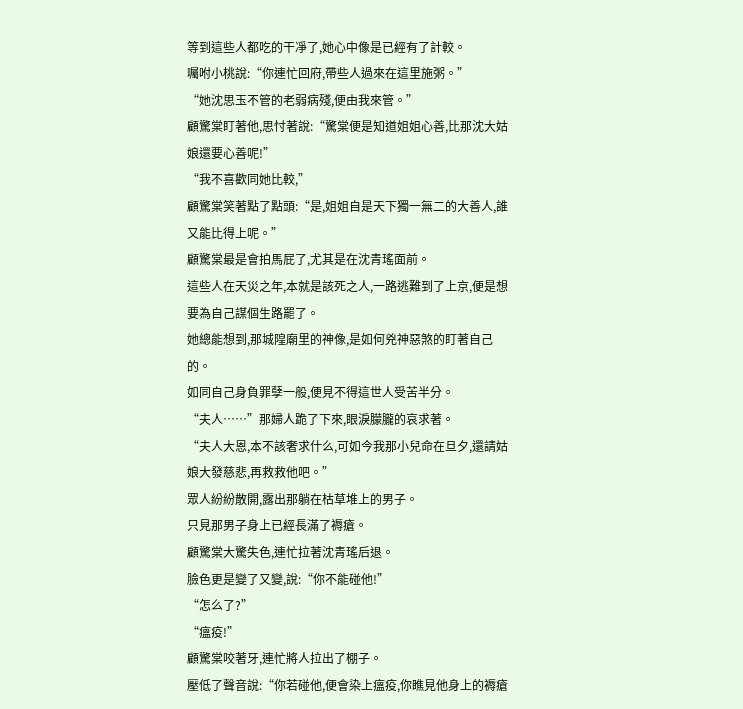等到這些人都吃的干凈了,她心中像是已經有了計較。
囑咐小桃說:“你連忙回府,帶些人過來在這里施粥。”
“她沈思玉不管的老弱病殘,便由我來管。”
顧驚棠盯著他,思忖著說:“驚棠便是知道姐姐心善,比那沈大姑娘還要心善呢!”
“我不喜歡同她比較,”
顧驚棠笑著點了點頭:“是,姐姐自是天下獨一無二的大善人,誰又能比得上呢。”
顧驚棠最是會拍馬屁了,尤其是在沈青瑤面前。
這些人在天災之年,本就是該死之人,一路逃難到了上京,便是想要為自己謀個生路罷了。
她總能想到,那城隍廟里的神像,是如何兇神惡煞的盯著自己的。
如同自己身負罪孽一般,便見不得這世人受苦半分。
“夫人……”那婦人跪了下來,眼淚朦朧的哀求著。
“夫人大恩,本不該奢求什么,可如今我那小兒命在旦夕,還請姑娘大發慈悲,再救救他吧。”
眾人紛紛散開,露出那躺在枯草堆上的男子。
只見那男子身上已經長滿了褥瘡。
顧驚棠大驚失色,連忙拉著沈青瑤后退。
臉色更是變了又變,說:“你不能碰他!”
“怎么了?”
“瘟疫!”
顧驚棠咬著牙,連忙將人拉出了棚子。
壓低了聲音說:“你若碰他,便會染上瘟疫,你瞧見他身上的褥瘡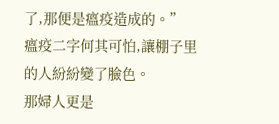了,那便是瘟疫造成的。”
瘟疫二字何其可怕,讓棚子里的人紛紛變了臉色。
那婦人更是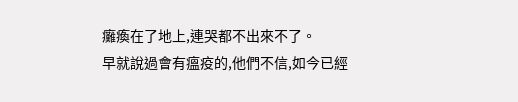癱瘓在了地上,連哭都不出來不了。
早就說過會有瘟疫的,他們不信,如今已經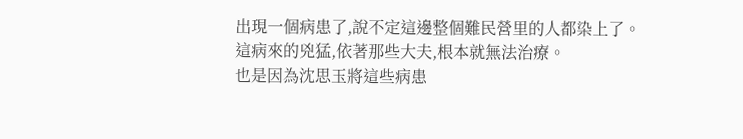出現一個病患了,說不定這邊整個難民營里的人都染上了。
這病來的兇猛,依著那些大夫,根本就無法治療。
也是因為沈思玉將這些病患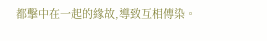都擊中在一起的緣故,導致互相傳染。